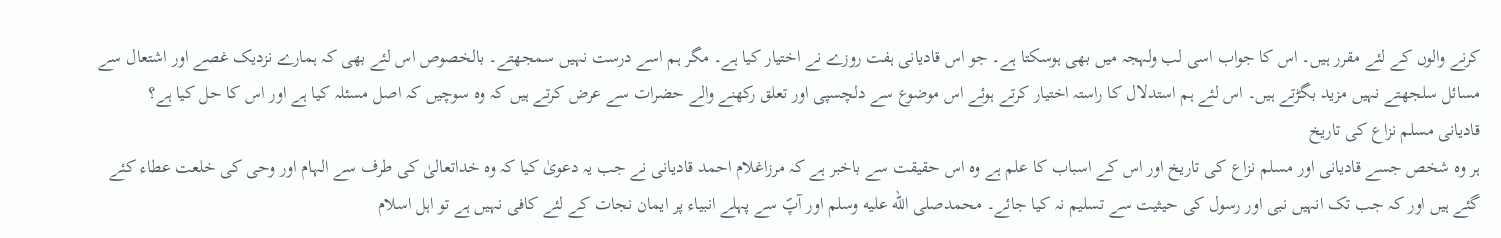کرنے والوں کے لئے مقرر ہیں۔ اس کا جواب اسی لب ولہجہ میں بھی ہوسکتا ہے۔ جو اس قادیانی ہفت روزے نے اختیار کیا ہے۔ مگر ہم اسے درست نہیں سمجھتے۔ بالخصوص اس لئے بھی کہ ہمارے نزدیک غصے اور اشتعال سے مسائل سلجھتے نہیں مزید بگڑتے ہیں۔ اس لئے ہم استدلال کا راستہ اختیار کرتے ہوئے اس موضوع سے دلچسپی اور تعلق رکھنے والے حضرات سے عرض کرتے ہیں کہ وہ سوچیں کہ اصل مسئلہ کیا ہے اور اس کا حل کیا ہے؟
قادیانی مسلم نزاع کی تاریخ
ہر وہ شخص جسے قادیانی اور مسلم نزاع کی تاریخ اور اس کے اسباب کا علم ہے وہ اس حقیقت سے باخبر ہے کہ مرزاغلام احمد قادیانی نے جب یہ دعویٰ کیا کہ وہ خداتعالیٰ کی طرف سے الہام اور وحی کی خلعت عطاء کئے گئے ہیں اور کہ جب تک انہیں نبی اور رسول کی حیثیت سے تسلیم نہ کیا جائے۔ محمدصلى الله عليه وسلم اور آپؐ سے پہلے انبیاء پر ایمان نجات کے لئے کافی نہیں ہے تو اہل اسلام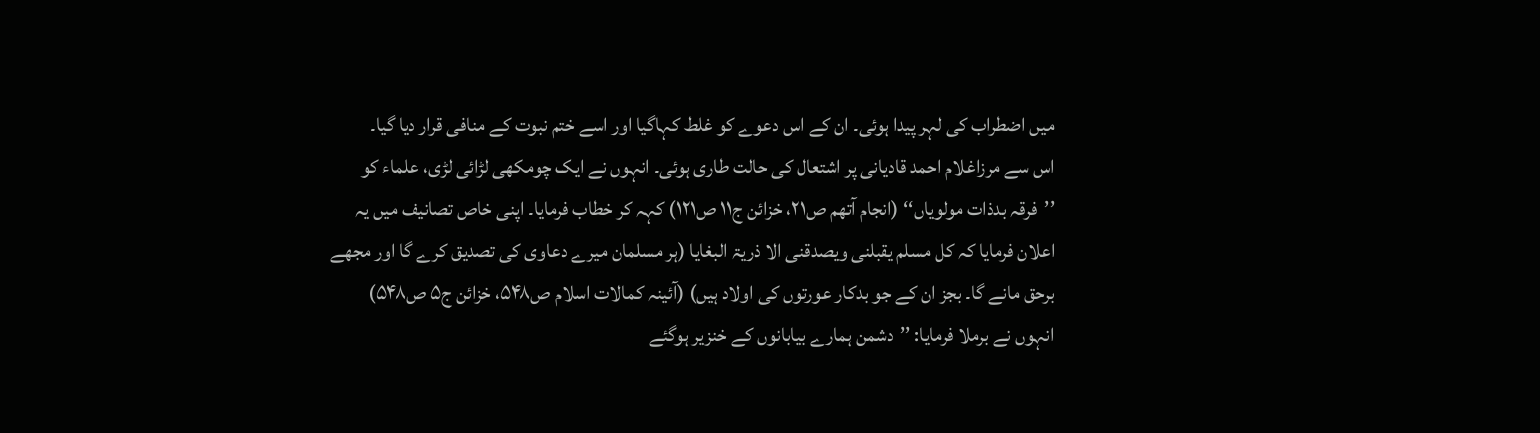میں اضطراب کی لہر پیدا ہوئی۔ ان کے اس دعوے کو غلط کہاگیا اور اسے ختم نبوت کے منافی قرار دیا گیا۔
اس سے مرزاغلام احمد قادیانی پر اشتعال کی حالت طاری ہوئی۔ انہوں نے ایک چومکھی لڑائی لڑی، علماء کو ’’فرقہ بدذات مولویاں‘‘ (انجام آتھم ص۲۱، خزائن ج۱۱ ص۱۲۱) کہہ کر خطاب فرمایا۔ اپنی خاص تصانیف میں یہ اعلان فرمایا کہ کل مسلم یقبلنی ویصدقنی الا ذریۃ البغایا (ہر مسلمان میرے دعاوی کی تصدیق کرے گا اور مجھے برحق مانے گا۔ بجز ان کے جو بدکار عورتوں کی اولاد ہیں) (آئینہ کمالات اسلام ص۵۴۸، خزائن ج۵ ص۵۴۸)
انہوں نے برملا فرمایا: ’’دشمن ہمارے بیابانوں کے خنزیر ہوگئے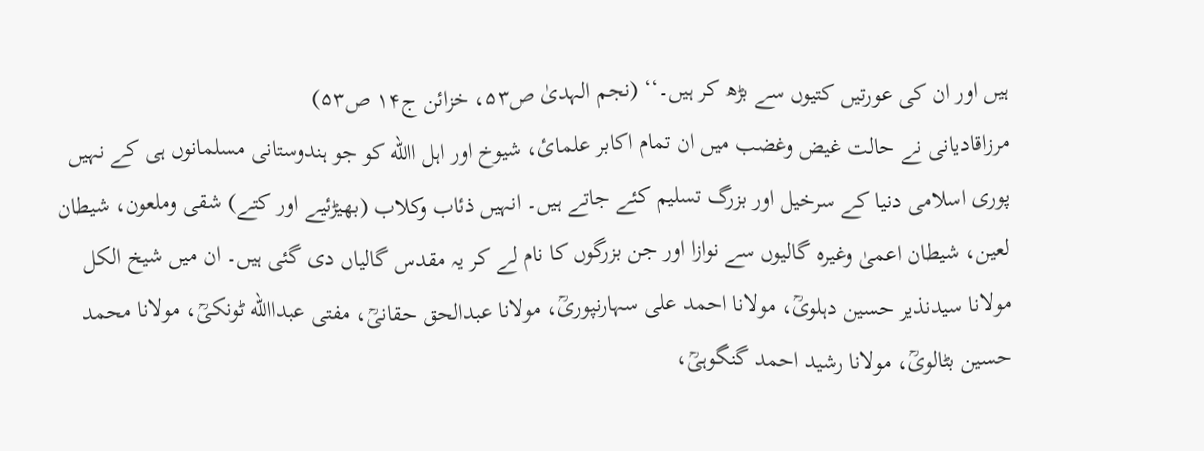ہیں اور ان کی عورتیں کتیوں سے بڑھ کر ہیں۔‘‘ (نجم الہدیٰ ص۵۳، خزائن ج۱۴ ص۵۳)
مرزاقادیانی نے حالت غیض وغضب میں ان تمام اکابر علمائ، شیوخ اور اہل االله کو جو ہندوستانی مسلمانوں ہی کے نہیں پوری اسلامی دنیا کے سرخیل اور بزرگ تسلیم کئے جاتے ہیں۔ انہیں ذئاب وکلاب (بھیڑئیے اور کتے) شقی وملعون، شیطان لعین، شیطان اعمیٰ وغیرہ گالیوں سے نوازا اور جن بزرگوں کا نام لے کر یہ مقدس گالیاں دی گئی ہیں۔ ان میں شیخ الکل مولانا سیدنذیر حسین دہلویؒ، مولانا احمد علی سہارنپوریؒ، مولانا عبدالحق حقانیؒ، مفتی عبداالله ٹونکیؒ، مولانا محمد حسین بٹالویؒ، مولانا رشید احمد گنگوہیؒ،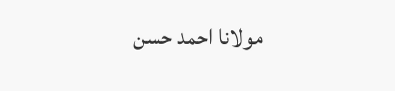مولانا احمد حسن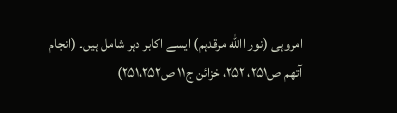امروہی (نور االله مرقدہم) ایسے اکابر دہر شامل ہیں۔ (انجام آتھم ص۲۵۱، ۲۵۲، خزائن ج۱۱ ص۲۵۱،۲۵۲)